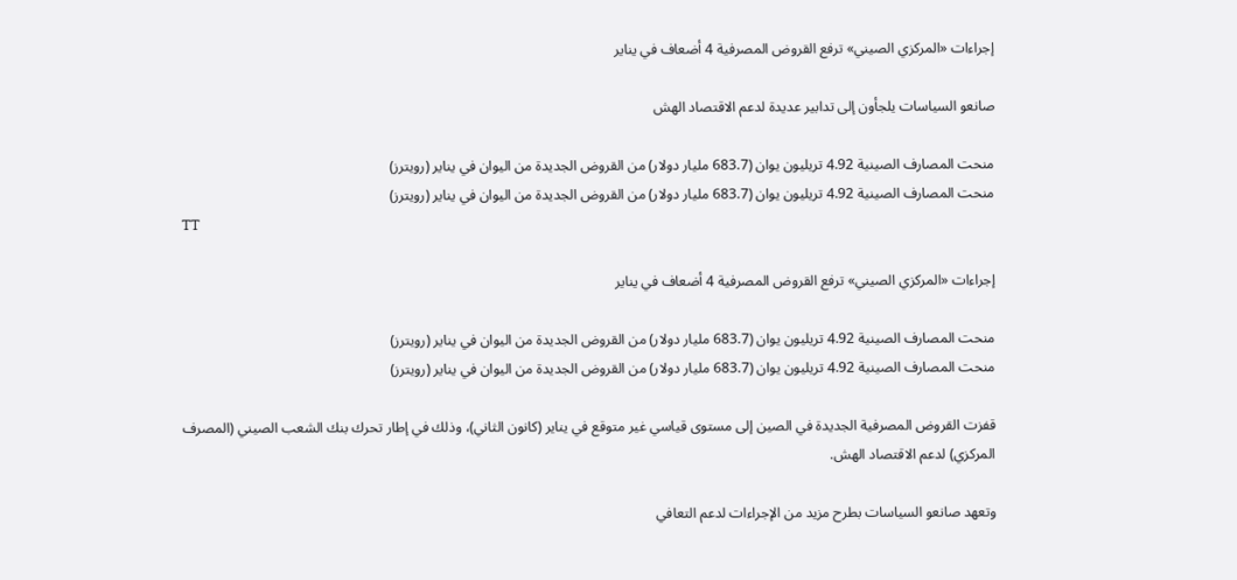إجراءات «المركزي الصيني» ترفع القروض المصرفية 4 أضعاف في يناير

صانعو السياسات يلجأون إلى تدابير عديدة لدعم الاقتصاد الهش

منحت المصارف الصينية 4.92 تريليون يوان (683.7 مليار دولار) من القروض الجديدة من اليوان في يناير (رويترز)
منحت المصارف الصينية 4.92 تريليون يوان (683.7 مليار دولار) من القروض الجديدة من اليوان في يناير (رويترز)
TT

إجراءات «المركزي الصيني» ترفع القروض المصرفية 4 أضعاف في يناير

منحت المصارف الصينية 4.92 تريليون يوان (683.7 مليار دولار) من القروض الجديدة من اليوان في يناير (رويترز)
منحت المصارف الصينية 4.92 تريليون يوان (683.7 مليار دولار) من القروض الجديدة من اليوان في يناير (رويترز)

قفزت القروض المصرفية الجديدة في الصين إلى مستوى قياسي غير متوقع في يناير (كانون الثاني)، وذلك في إطار تحرك بنك الشعب الصيني (المصرف المركزي) لدعم الاقتصاد الهش.

وتعهد صانعو السياسات بطرح مزيد من الإجراءات لدعم التعافي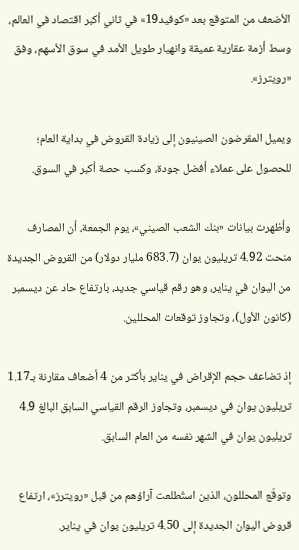الأضعف من المتوقع بعد «كوفيد19» في ثاني أكبر اقتصاد في العالم، وسط أزمة عقارية عميقة وانهيار طويل الأمد في سوق الأسهم، وفق «رويترز».

ويميل المقرضون الصينيون إلى زيادة القروض في بداية العام؛ للحصول على عملاء أفضل جودة، وكسب حصة أكبر في السوق.

وأظهرت بيانات «بنك الشعب الصيني»، يوم الجمعة، أن المصارف منحت 4.92 تريليون يوان (683.7 مليار دولار) من القروض الجديدة من اليوان في يناير، وهو رقم قياسي جديد، بارتفاع حاد عن ديسمبر (كانون الأول)، وتجاوز توقعات المحللين.

إذ تضاعف حجم الإقراض في يناير بأكثر من 4 أضعاف مقارنة بـ1.17 تريليون يوان في ديسمبر، وتجاوز الرقم القياسي السابق البالغ 4.9 تريليون يوان في الشهر نفسه من العام السابق.

وتوقّع المحللون، الذين استُطلعت آراؤهم من قبل «رويترز»، ارتفاع قروض اليوان الجديدة إلى 4.50 تريليون يوان في يناير.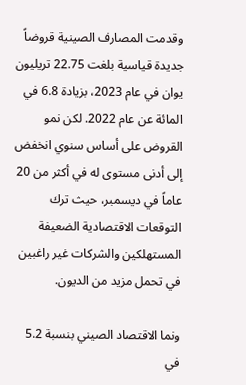وقدمت المصارف الصينية قروضاً جديدة قياسية بلغت 22.75 تريليون يوان في عام 2023، بزيادة 6.8 في المائة عن عام 2022. لكن نمو القروض على أساس سنوي انخفض إلى أدنى مستوى له في أكثر من 20 عاماً في ديسمبر، حيث ترك التوقعات الاقتصادية الضعيفة المستهلكين والشركات غير راغبين في تحمل مزيد من الديون.

ونما الاقتصاد الصيني بنسبة 5.2 في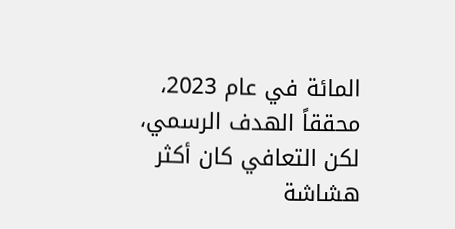المائة في عام 2023، محققاً الهدف الرسمي، لكن التعافي كان أكثر هشاشة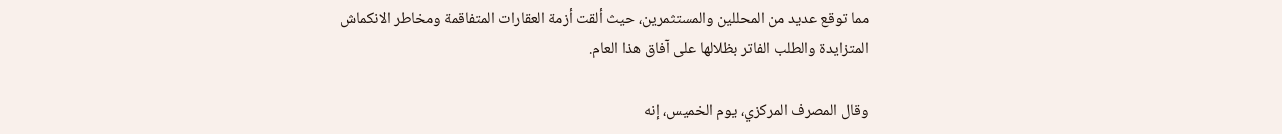مما توقع عديد من المحللين والمستثمرين، حيث ألقت أزمة العقارات المتفاقمة ومخاطر الانكماش المتزايدة والطلب الفاتر بظلالها على آفاق هذا العام.

وقال المصرف المركزي، يوم الخميس، إنه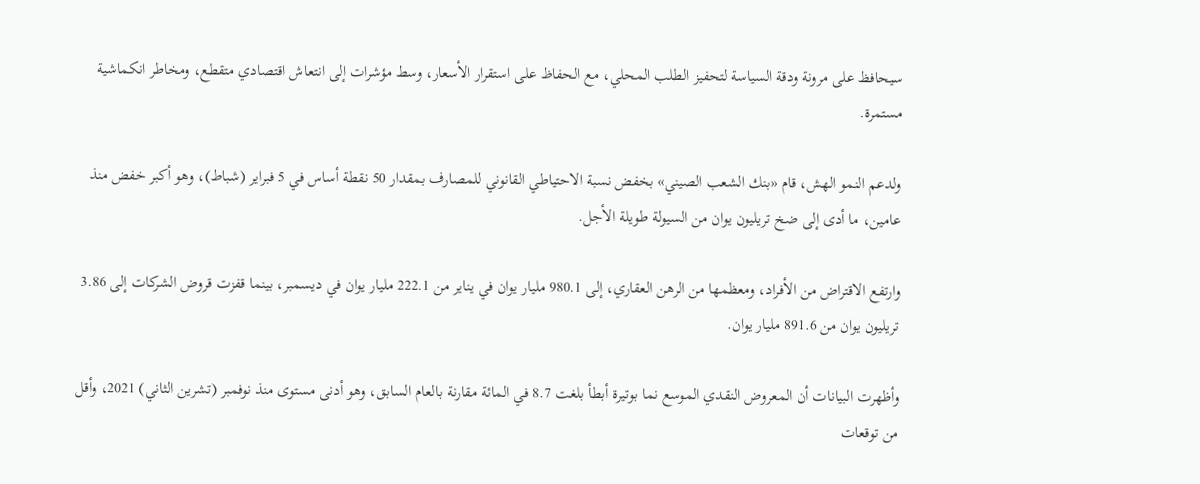سيحافظ على مرونة ودقة السياسة لتحفيز الطلب المحلي، مع الحفاظ على استقرار الأسعار، وسط مؤشرات إلى انتعاش اقتصادي متقطع، ومخاطر انكماشية مستمرة.

ولدعم النمو الهش، قام «بنك الشعب الصيني» بخفض نسبة الاحتياطي القانوني للمصارف بمقدار 50 نقطة أساس في 5 فبراير (شباط)، وهو أكبر خفض منذ عامين، ما أدى إلى ضخ تريليون يوان من السيولة طويلة الأجل.

وارتفع الاقتراض من الأفراد، ومعظمها من الرهن العقاري، إلى 980.1 مليار يوان في يناير من 222.1 مليار يوان في ديسمبر، بينما قفزت قروض الشركات إلى 3.86 تريليون يوان من 891.6 مليار يوان.

وأظهرت البيانات أن المعروض النقدي الموسع نما بوتيرة أبطأ بلغت 8.7 في المائة مقارنة بالعام السابق، وهو أدنى مستوى منذ نوفمبر (تشرين الثاني) 2021، وأقل من توقعات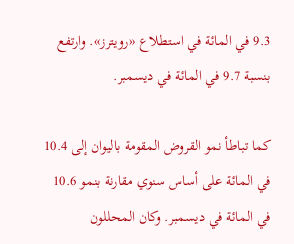9.3 في المائة في استطلاع «رويترز». وارتفع بنسبة 9.7 في المائة في ديسمبر.

كما تباطأ نمو القروض المقومة باليوان إلى 10.4 في المائة على أساس سنوي مقارنة بنمو 10.6 في المائة في ديسمبر. وكان المحللون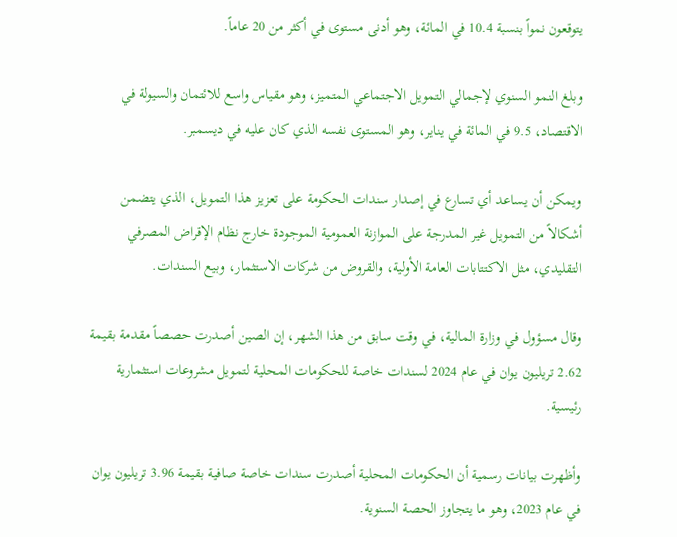يتوقعون نمواً بنسبة 10.4 في المائة، وهو أدنى مستوى في أكثر من 20 عاماً.

وبلغ النمو السنوي لإجمالي التمويل الاجتماعي المتميز، وهو مقياس واسع للائتمان والسيولة في الاقتصاد، 9.5 في المائة في يناير، وهو المستوى نفسه الذي كان عليه في ديسمبر.

ويمكن أن يساعد أي تسارع في إصدار سندات الحكومة على تعزيز هذا التمويل، الذي يتضمن أشكالاً من التمويل غير المدرجة على الموازنة العمومية الموجودة خارج نظام الإقراض المصرفي التقليدي، مثل الاكتتابات العامة الأولية، والقروض من شركات الاستثمار، وبيع السندات.

وقال مسؤول في وزارة المالية، في وقت سابق من هذا الشهر، إن الصين أصدرت حصصاً مقدمة بقيمة 2.62 تريليون يوان في عام 2024 لسندات خاصة للحكومات المحلية لتمويل مشروعات استثمارية رئيسية.

وأظهرت بيانات رسمية أن الحكومات المحلية أصدرت سندات خاصة صافية بقيمة 3.96 تريليون يوان في عام 2023، وهو ما يتجاوز الحصة السنوية.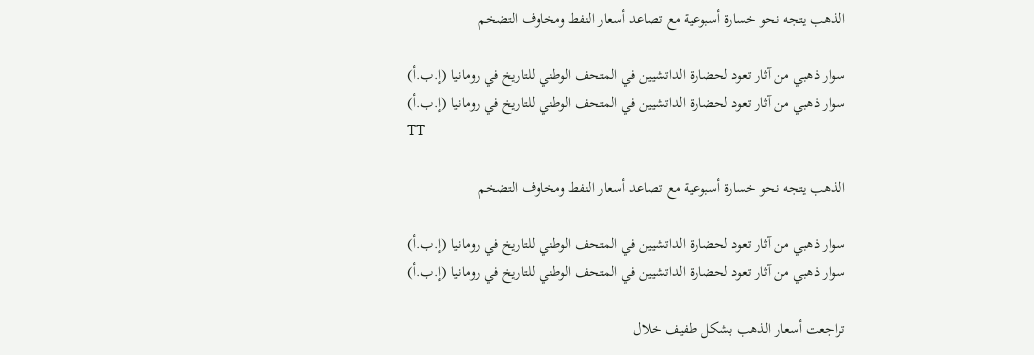الذهب يتجه نحو خسارة أسبوعية مع تصاعد أسعار النفط ومخاوف التضخم

سوار ذهبي من آثار تعود لحضارة الداتشيين في المتحف الوطني للتاريخ في رومانيا (إ.ب.أ)
سوار ذهبي من آثار تعود لحضارة الداتشيين في المتحف الوطني للتاريخ في رومانيا (إ.ب.أ)
TT

الذهب يتجه نحو خسارة أسبوعية مع تصاعد أسعار النفط ومخاوف التضخم

سوار ذهبي من آثار تعود لحضارة الداتشيين في المتحف الوطني للتاريخ في رومانيا (إ.ب.أ)
سوار ذهبي من آثار تعود لحضارة الداتشيين في المتحف الوطني للتاريخ في رومانيا (إ.ب.أ)

تراجعت أسعار الذهب بشكل طفيف خلال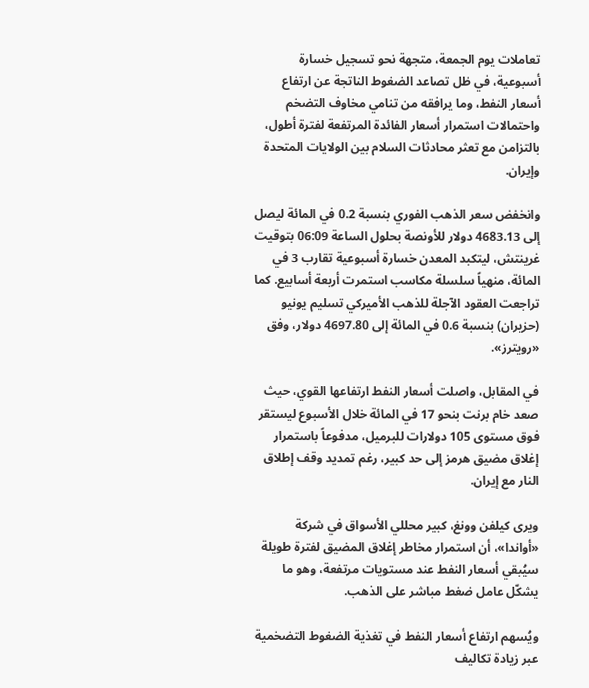تعاملات يوم الجمعة، متجهة نحو تسجيل خسارة أسبوعية، في ظل تصاعد الضغوط الناتجة عن ارتفاع أسعار النفط، وما يرافقه من تنامي مخاوف التضخم واحتمالات استمرار أسعار الفائدة المرتفعة لفترة أطول، بالتزامن مع تعثر محادثات السلام بين الولايات المتحدة وإيران.

وانخفض سعر الذهب الفوري بنسبة 0.2 في المائة ليصل إلى 4683.13 دولار للأونصة بحلول الساعة 06:09 بتوقيت غرينتش، ليتكبد المعدن خسارة أسبوعية تقارب 3 في المائة، منهياً سلسلة مكاسب استمرت أربعة أسابيع. كما تراجعت العقود الآجلة للذهب الأميركي تسليم يونيو (حزيران) بنسبة 0.6 في المائة إلى 4697.80 دولار، وفق «رويترز».

في المقابل، واصلت أسعار النفط ارتفاعها القوي، حيث صعد خام برنت بنحو 17 في المائة خلال الأسبوع ليستقر فوق مستوى 105 دولارات للبرميل، مدفوعاً باستمرار إغلاق مضيق هرمز إلى حد كبير، رغم تمديد وقف إطلاق النار مع إيران.

ويرى كيلفن وونغ، كبير محللي الأسواق في شركة «أواندا»، أن استمرار مخاطر إغلاق المضيق لفترة طويلة سيُبقي أسعار النفط عند مستويات مرتفعة، وهو ما يشكّل عامل ضغط مباشر على الذهب.

ويُسهم ارتفاع أسعار النفط في تغذية الضغوط التضخمية عبر زيادة تكاليف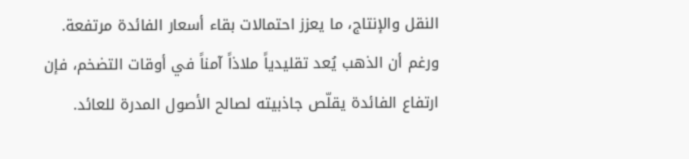النقل والإنتاج، ما يعزز احتمالات بقاء أسعار الفائدة مرتفعة. ورغم أن الذهب يُعد تقليدياً ملاذاً آمناً في أوقات التضخم، فإن ارتفاع الفائدة يقلّص جاذبيته لصالح الأصول المدرة للعائد.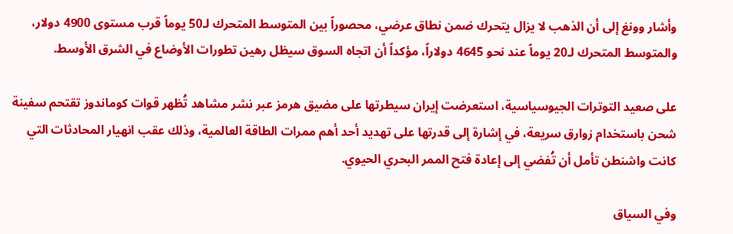وأشار وونغ إلى أن الذهب لا يزال يتحرك ضمن نطاق عرضي، محصوراً بين المتوسط المتحرك لـ50 يوماً قرب مستوى 4900 دولار، والمتوسط المتحرك لـ20 يوماً عند نحو 4645 دولاراً، مؤكداً أن اتجاه السوق سيظل رهين تطورات الأوضاع في الشرق الأوسط.

على صعيد التوترات الجيوسياسية، استعرضت إيران سيطرتها على مضيق هرمز عبر نشر مشاهد تُظهر قوات كوماندوز تقتحم سفينة شحن باستخدام زوارق سريعة، في إشارة إلى قدرتها على تهديد أحد أهم ممرات الطاقة العالمية، وذلك عقب انهيار المحادثات التي كانت واشنطن تأمل أن تُفضي إلى إعادة فتح الممر البحري الحيوي.

وفي السياق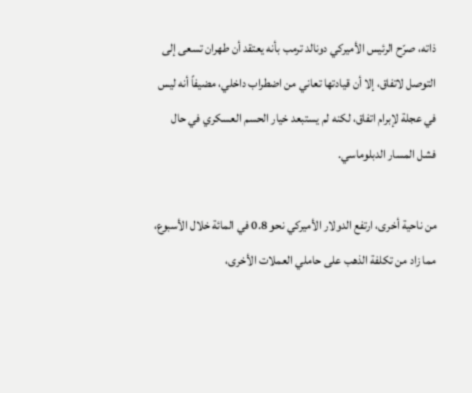ذاته، صرّح الرئيس الأميركي دونالد ترمب بأنه يعتقد أن طهران تسعى إلى التوصل لاتفاق، إلا أن قيادتها تعاني من اضطراب داخلي، مضيفاً أنه ليس في عجلة لإبرام اتفاق، لكنه لم يستبعد خيار الحسم العسكري في حال فشل المسار الدبلوماسي.

من ناحية أخرى، ارتفع الدولار الأميركي نحو 0.8 في المائة خلال الأسبوع، مما زاد من تكلفة الذهب على حاملي العملات الأخرى،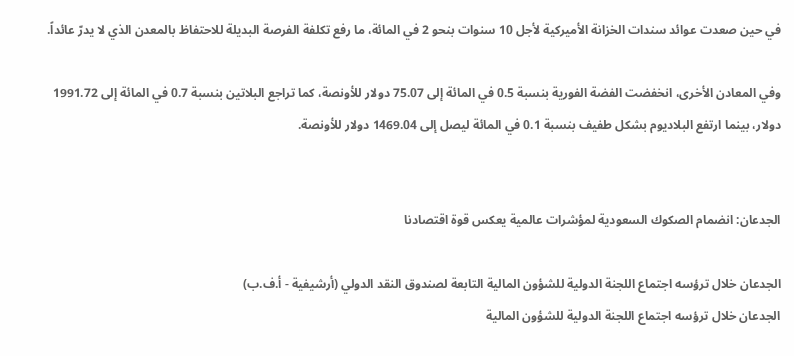في حين صعدت عوائد سندات الخزانة الأميركية لأجل 10 سنوات بنحو 2 في المائة، ما رفع تكلفة الفرصة البديلة للاحتفاظ بالمعدن الذي لا يدرّ عائداً.

وفي المعادن الأخرى، انخفضت الفضة الفورية بنسبة 0.5 في المائة إلى 75.07 دولار للأونصة، كما تراجع البلاتين بنسبة 0.7 في المائة إلى 1991.72 دولار، بينما ارتفع البلاديوم بشكل طفيف بنسبة 0.1 في المائة ليصل إلى 1469.04 دولار للأونصة.


الجدعان: انضمام الصكوك السعودية لمؤشرات عالمية يعكس قوة اقتصادنا

الجدعان خلال ترؤسه اجتماع اللجنة الدولية للشؤون المالية التابعة لصندوق النقد الدولي (أرشيفية - أ.ف.ب)
الجدعان خلال ترؤسه اجتماع اللجنة الدولية للشؤون المالية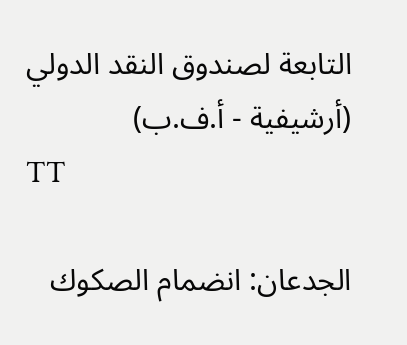التابعة لصندوق النقد الدولي (أرشيفية - أ.ف.ب)
TT

الجدعان: انضمام الصكوك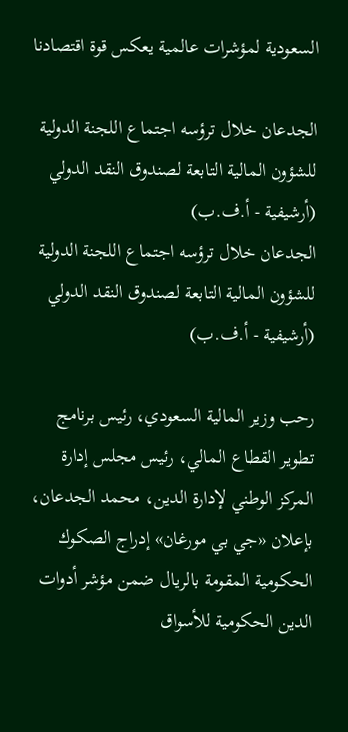السعودية لمؤشرات عالمية يعكس قوة اقتصادنا

الجدعان خلال ترؤسه اجتماع اللجنة الدولية للشؤون المالية التابعة لصندوق النقد الدولي (أرشيفية - أ.ف.ب)
الجدعان خلال ترؤسه اجتماع اللجنة الدولية للشؤون المالية التابعة لصندوق النقد الدولي (أرشيفية - أ.ف.ب)

رحب وزير المالية السعودي، رئيس برنامج تطوير القطاع المالي، رئيس مجلس إدارة المركز الوطني لإدارة الدين، محمد الجدعان، بإعلان «جي بي مورغان» إدراج الصكوك الحكومية المقومة بالريال ضمن مؤشر أدوات الدين الحكومية للأسواق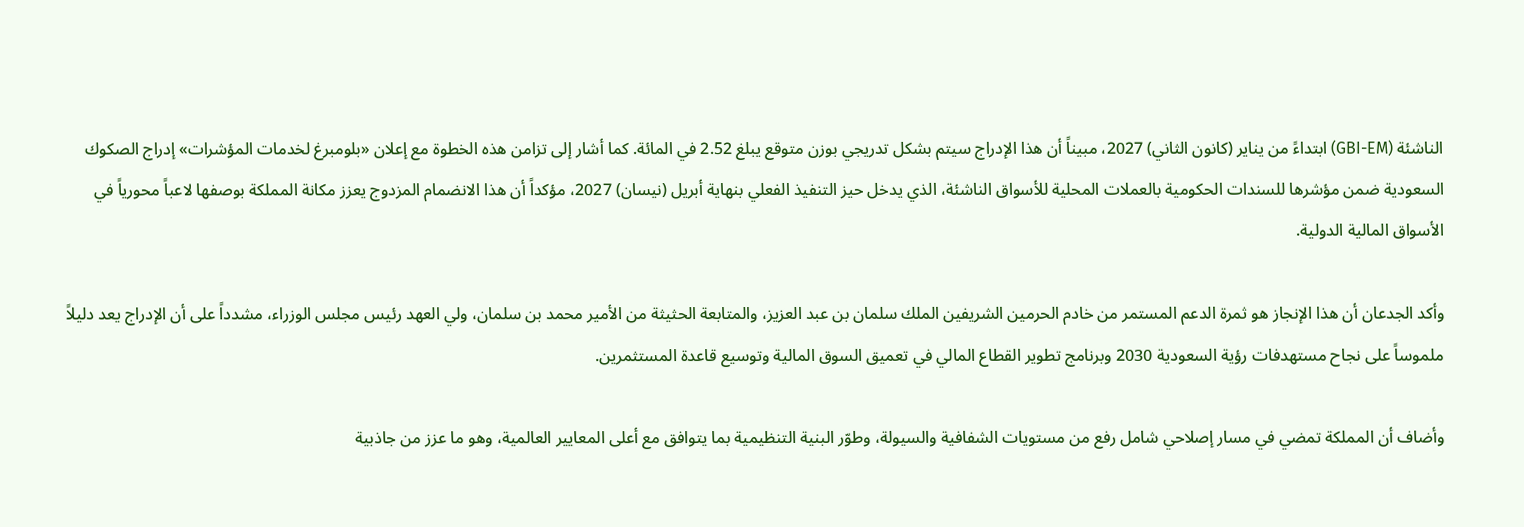الناشئة (GBI-EM) ابتداءً من يناير (كانون الثاني) 2027، مبيناً أن هذا الإدراج سيتم بشكل تدريجي بوزن متوقع يبلغ 2.52 في المائة. كما أشار إلى تزامن هذه الخطوة مع إعلان «بلومبرغ لخدمات المؤشرات» إدراج الصكوك السعودية ضمن مؤشرها للسندات الحكومية بالعملات المحلية للأسواق الناشئة، الذي يدخل حيز التنفيذ الفعلي بنهاية أبريل (نيسان) 2027، مؤكداً أن هذا الانضمام المزدوج يعزز مكانة المملكة بوصفها لاعباً محورياً في الأسواق المالية الدولية.

وأكد الجدعان أن هذا الإنجاز هو ثمرة الدعم المستمر من خادم الحرمين الشريفين الملك سلمان بن عبد العزيز، والمتابعة الحثيثة من الأمير محمد بن سلمان، ولي العهد رئيس مجلس الوزراء، مشدداً على أن الإدراج يعد دليلاً ملموساً على نجاح مستهدفات رؤية السعودية 2030 وبرنامج تطوير القطاع المالي في تعميق السوق المالية وتوسيع قاعدة المستثمرين.

وأضاف أن المملكة تمضي في مسار إصلاحي شامل رفع من مستويات الشفافية والسيولة، وطوّر البنية التنظيمية بما يتوافق مع أعلى المعايير العالمية، وهو ما عزز من جاذبية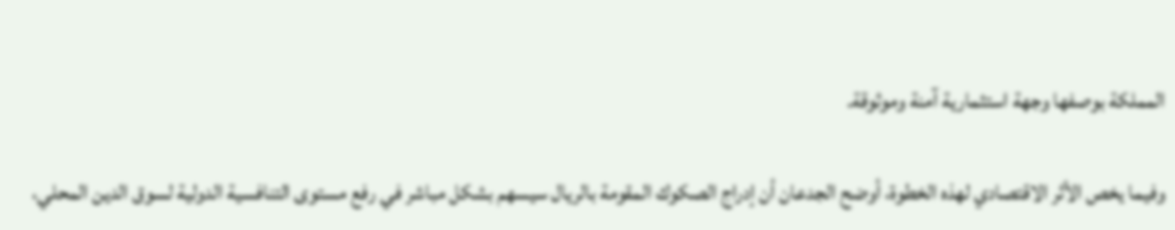المملكة بوصفها وجهة استثمارية آمنة وموثوقة.

وفيما يخص الأثر الاقتصادي لهذه الخطوة، أوضح الجدعان أن إدراج الصكوك المقومة بالريال سيسهم بشكل مباشر في رفع مستوى التنافسية الدولية لسوق الدين المحلي،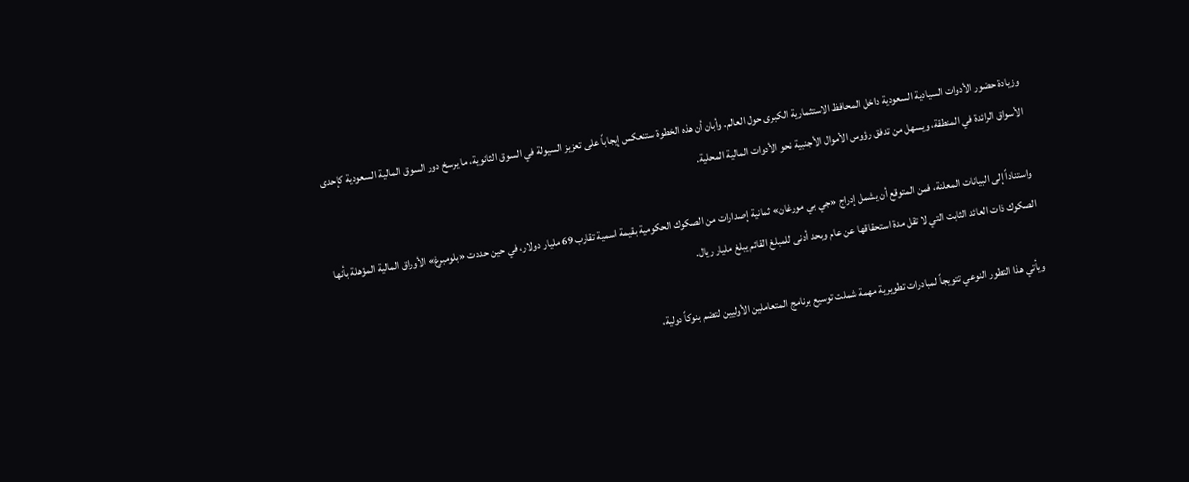وزيادة حضور الأدوات السيادية السعودية داخل المحافظ الاستثمارية الكبرى حول العالم. وأبان أن هذه الخطوة ستنعكس إيجاباً على تعزيز السيولة في السوق الثانوية، ما يرسخ دور السوق المالية السعودية كإحدى الأسواق الرائدة في المنطقة، ويسهل من تدفق رؤوس الأموال الأجنبية نحو الأدوات المالية المحلية.

واستناداً إلى البيانات المعلنة، فمن المتوقع أن يشمل إدراج «جي بي مورغان» ثمانية إصدارات من الصكوك الحكومية بقيمة اسمية تقارب 69 مليار دولار، في حين حددت «بلومبرغ» الأوراق المالية المؤهلة بأنها الصكوك ذات العائد الثابت التي لا تقل مدة استحقاقها عن عام وبحد أدنى للمبلغ القائم يبلغ مليار ريال.

ويأتي هذا التطور النوعي تتويجاً لمبادرات تطويرية مهمة شملت توسيع برنامج المتعاملين الأوليين لتضم بنوكاً دولية،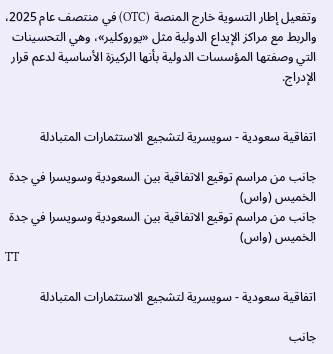وتفعيل إطار التسوية خارج المنصة (OTC) في منتصف عام 2025، والربط مع مراكز الإيداع الدولية مثل «يوروكلير»، وهي التحسينات التي وصفتها المؤسسات الدولية بأنها الركيزة الأساسية لدعم قرار الإدراج.


اتفاقية سعودية - سويسرية لتشجيع الاستثمارات المتبادلة

جانب من مراسم توقيع الاتفاقية بين السعودية وسويسرا في جدة الخميس (واس)
جانب من مراسم توقيع الاتفاقية بين السعودية وسويسرا في جدة الخميس (واس)
TT

اتفاقية سعودية - سويسرية لتشجيع الاستثمارات المتبادلة

جانب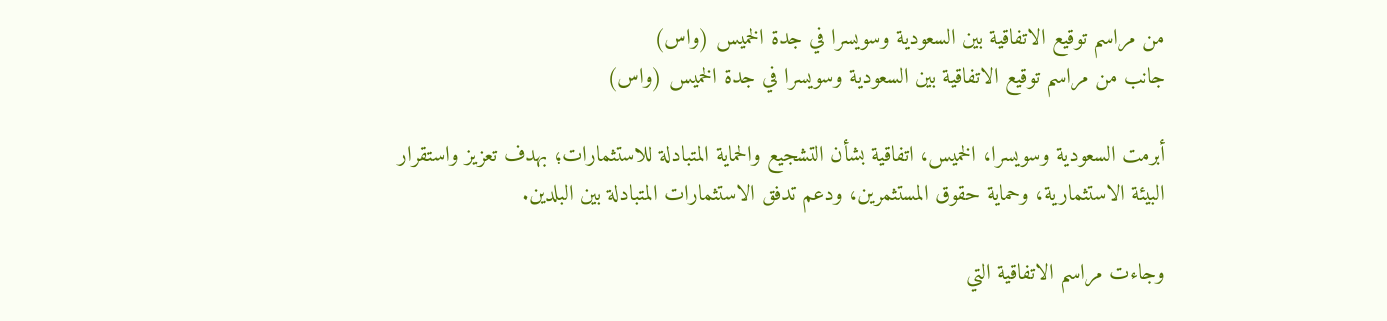من مراسم توقيع الاتفاقية بين السعودية وسويسرا في جدة الخميس (واس)
جانب من مراسم توقيع الاتفاقية بين السعودية وسويسرا في جدة الخميس (واس)

أبرمت السعودية وسويسرا، الخميس، اتفاقية بشأن التشجيع والحماية المتبادلة للاستثمارات؛ بهدف تعزيز واستقرار البيئة الاستثمارية، وحماية حقوق المستثمرين، ودعم تدفق الاستثمارات المتبادلة بين البلدين.

وجاءت مراسم الاتفاقية التي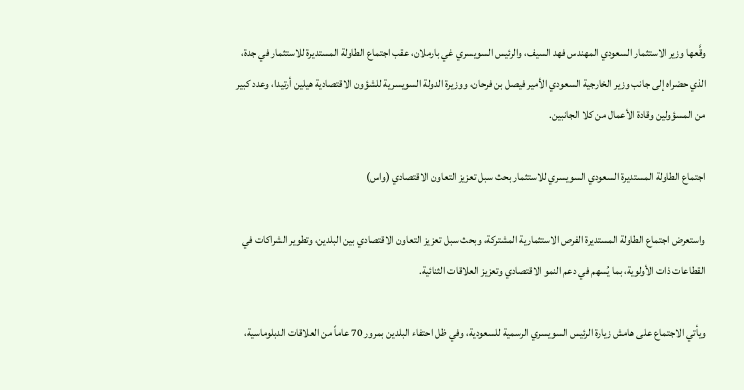وقَّعها وزير الاستثمار السعودي المهندس فهد السيف، والرئيس السويسري غي بارملان، عقب اجتماع الطاولة المستديرة للاستثمار في جدة، الذي حضراه إلى جانب وزير الخارجية السعودي الأمير فيصل بن فرحان، ووزيرة الدولة السويسرية للشؤون الاقتصادية هيلين أرتيدا، وعدد كبير من المسؤولين وقادة الأعمال من كلا الجانبين.

اجتماع الطاولة المستديرة السعودي السويسري للاستثمار بحث سبل تعزيز التعاون الاقتصادي (واس)

واستعرض اجتماع الطاولة المستديرة الفرص الاستثمارية المشتركة، وبحث سبل تعزيز التعاون الاقتصادي بين البلدين، وتطوير الشراكات في القطاعات ذات الأولوية، بما يُسهم في دعم النمو الاقتصادي وتعزيز العلاقات الثنائية.

ويأتي الاجتماع على هامش زيارة الرئيس السويسري الرسمية للسعودية، وفي ظل احتفاء البلدين بمرور 70 عاماً من العلاقات الدبلوماسية،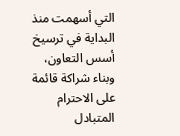التي أسهمت منذ البداية في ترسيخ أسس التعاون، وبناء شراكة قائمة على الاحترام المتبادل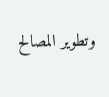وتطوير المصالح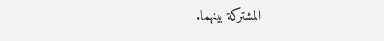المشتركة بينهما.